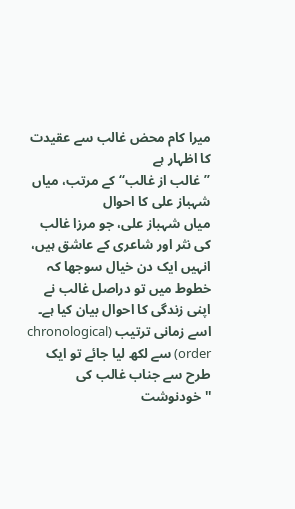میرا کام محض غالب سے عقیدت کا اظہار ہے
’’غالب از غالب‘‘ کے مرتب، میاں شہباز علی کا احوال
میاں شہباز علی، جو مرزا غالب کی نثر اور شاعری کے عاشق ہیں، انہیں ایک دن خیال سوجھا کہ خطوط میں تو دراصل غالب نے اپنی زندگی کا احوال بیان کیا ہے۔
اسے زمانی ترتیب (chronological order) سے لکھ لیا جائے تو ایک طرح سے جناب غالب کی ''خودنوشت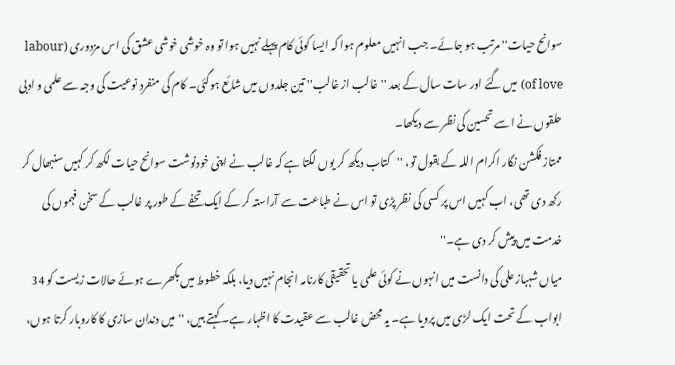سوانح حیات'' مرتب ہو جائے۔ جب انہیں معلوم ہوا کہ ایسا کوئی کام پہلے نہیں ہوا تو وہ خوشی خوشی عشق کی اس مزدوری (labour of love) میں گئے اور سات سال کے بعد ''غالب از غالب'' تین جلدوں میں شائع ہوگئی۔ کام کی منفرد نوعیت کی وجہ سے علمی و ادبی حلقوں نے اسے تحسین کی نظر سے دیکھا۔
ممتاز فکشن نگار اکرام اللہ کے بقول تو، ''کتاب دیکھ کر یوں لگتا ہے کہ غالب نے اپنی خودنوشت سوانح حیات لکھ کر کہیں سنبھال کر رکھ دی تھی، اب کہیں اس پر کسی کی نظر پڑی تو اس نے طباعت سے آراستہ کر کے ایک تحفے کے طور پر غالب کے سخن فہموں کی خدمت میں پیش کر دی ہے۔''
میاں شہباز علی کی دانست میں انہوں نے کوئی علمی یا تحقیقی کارنامہ انجام نہیں دیا، بلکہ خطوط میں بکھرے ہوئے حالات زیست کو 34 ابواب کے تحت ایک لڑی میں پرویا ہے۔ یہ محض غالب سے عقیدت کا اظہار ہے۔ کہتے ہیں، ''میں دندان سازی کا کاروبار کرتا ہوں،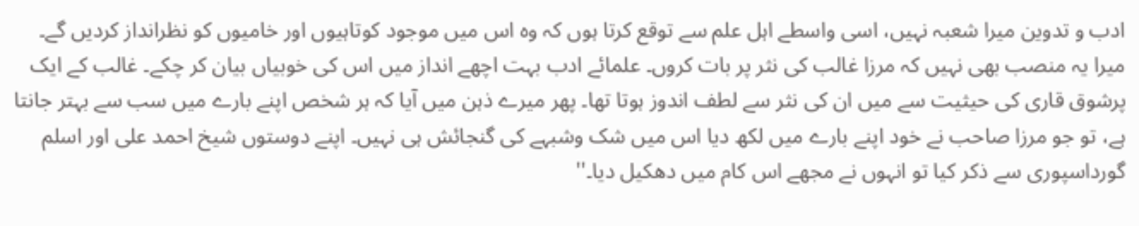ادب و تدوین میرا شعبہ نہیں، اسی واسطے اہل علم سے توقع کرتا ہوں کہ وہ اس میں موجود کوتاہیوں اور خامیوں کو نظرانداز کردیں گے۔
میرا یہ منصب بھی نہیں کہ مرزا غالب کی نثر پر بات کروں۔ علمائے ادب بہت اچھے انداز میں اس کی خوبیاں بیان کر چکے۔ غالب کے ایک پرشوق قاری کی حیثیت سے میں ان کی نثر سے لطف اندوز ہوتا تھا۔ پھر میرے ذہن میں آیا کہ ہر شخص اپنے بارے میں سب سے بہتر جانتا ہے، تو جو مرزا صاحب نے خود اپنے بارے میں لکھ دیا اس میں شک وشبہے کی گنجائش ہی نہیں۔ اپنے دوستوں شیخ احمد علی اور اسلم گورداسپوری سے ذکر کیا تو انہوں نے مجھے اس کام میں دھکیل دیا۔''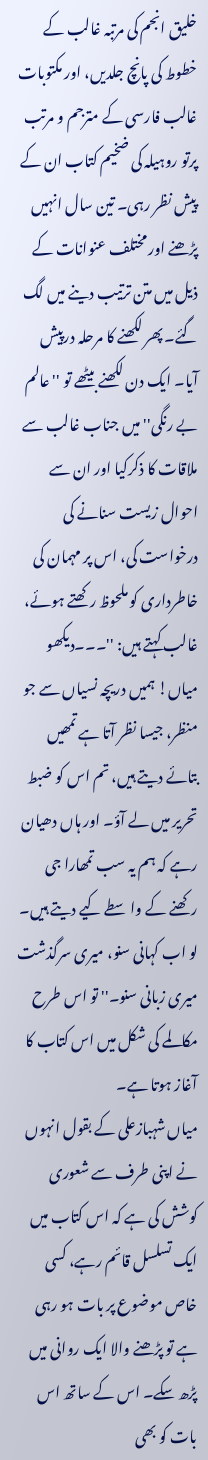خلیق انجم کی مرتبہ غالب کے خطوط کی پانچ جلدیں، اور مکتوبات غالب فارسی کے مترجم و مرتب پرتو روہیلہ کی ضخیم کتاب ان کے پیش نظر رہی۔ تین سال انہیں پڑھنے اور مختلف عنوانات کے ذیل میں متن ترتیب دینے میں لگ گئے۔ پھر لکھنے کا مرحلہ درپیش آیا۔ ایک دن لکھنے بیٹھے تو ''عالم بے رنگی'' میں جناب غالب سے ملاقات کا ذکرکیا اور ان سے احوال زیست سنانے کی درخواست کی، اس پر مہمان کی خاطرداری کو ملحوظ رکھتے ہوئے، غالب کہتے ہیں: ''۔۔۔دیکھو میاں! ہمیں دریچہ نسیاں سے جو منظر، جیسا نظر آتا ہے تمھیں بتائے دیتے ہیں، تم اس کو ضبط تحریر میں لے آؤ۔ اور ہاں دھیان رہے کہ ہم یہ سب تمھارا جی رکھنے کے واسطے کیے دیتے ہیں۔ لو اب کہانی سنو، میری سرگذشت میری زبانی سنو۔'' تو اس طرح مکالمے کی شکل میں اس کتاب کا آغاز ہوتا ہے۔
میاں شہبازعلی کے بقول انہوں نے اپنی طرف سے شعوری کوشش کی ہے کہ اس کتاب میں ایک تسلسل قائم رہے، کسی خاص موضوع پر بات ہو رہی ہے تو پڑھنے والا ایک روانی میں پڑھ سکے۔ اس کے ساتھ اس بات کو بھی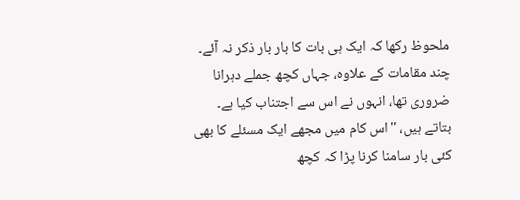ملحوظ رکھا کہ ایک ہی بات کا بار بار ذکر نہ آئے۔ چند مقامات کے علاوہ، جہاں کچھ جملے دہرانا ضروری تھا، انہوں نے اس سے اجتناب کیا ہے۔
بتاتے ہیں، ''اس کام میں مجھے ایک مسئلے کا بھی کئی بار سامنا کرنا پڑا کہ کچھ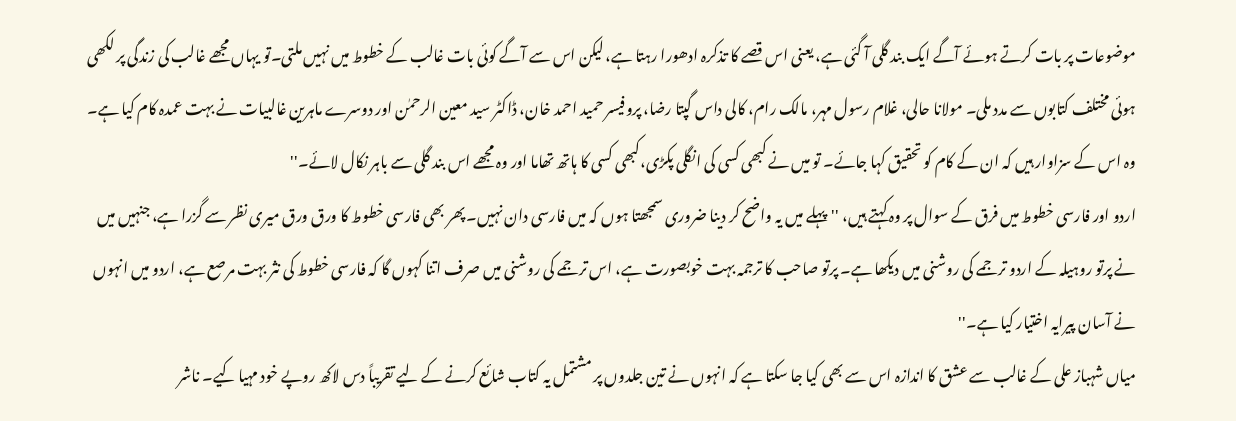موضوعات پر بات کرتے ہوئے آگے ایک بند گلی آ گئی ہے، یعنی اس قصے کا تذکرہ ادھورا رہتا ہے، لیکن اس سے آگے کوئی بات غالب کے خطوط میں نہیں ملتی۔تو یہاں مجھے غالب کی زندگی پر لکھی ہوئی مختلف کتابوں سے مدد ملی۔ مولانا حالی، غلام رسول مہر، مالک رام، کالی داس گپتا رضا، پروفیسر حمید احمد خان، ڈاکٹر سید معین الرحمٰن اور دوسرے ماہرین غالبیات نے بہت عمدہ کام کیا ہے۔ وہ اس کے سزاوار ہیں کہ ان کے کام کو تحقیق کہا جائے۔ تو میں نے کبھی کسی کی انگلی پکڑی،کبھی کسی کا ہاتھ تھاما اور وہ مجھے اس بند گلی سے باہر نکال لائے۔''
اردو اور فارسی خطوط میں فرق کے سوال پر وہ کہتے ہیں، ''پہلے میں یہ واضح کر دینا ضروری سمجھتا ہوں کہ میں فارسی دان نہیں۔ پھر بھی فارسی خطوط کا ورق ورق میری نظر سے گزرا ہے، جنہیں میں نے پرتو روہیلہ کے اردو ترجمے کی روشنی میں دیکھا ہے۔ پرتو صاحب کا ترجمہ بہت خوبصورت ہے، اس ترجمے کی روشنی میں صرف اتنا کہوں گا کہ فارسی خطوط کی نثر بہت مرصع ہے، اردو میں انہوں نے آسان پیرایہ اختیار کیا ہے۔''
میاں شہباز علی کے غالب سے عشق کا اندازہ اس سے بھی کیا جا سکتا ہے کہ انہوں نے تین جلدوں پر مشتمل یہ کتاب شائع کرنے کے لیے تقریباً دس لاکھ روپے خود مہیا کیے۔ ناشر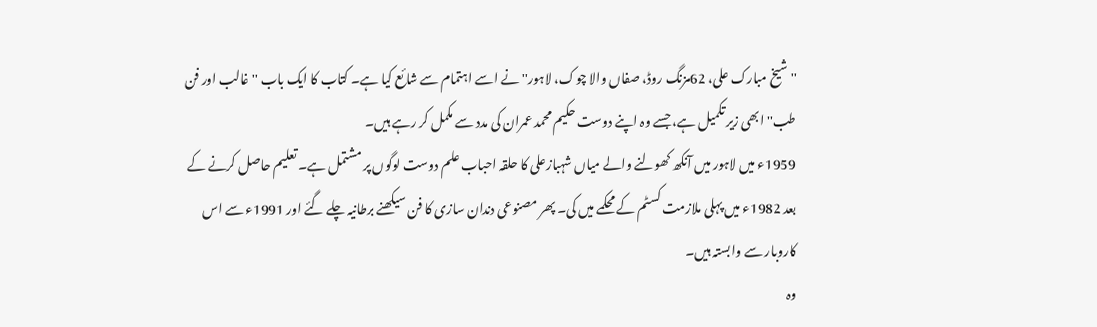''شیخ مبارک علی، 62مزنگ روڈ، صفاں والا چوک، لاہور'' نے اسے اہتمام سے شائع کیا ہے۔ کتاب کا ایک باب ''غالب اور فن طب'' ابھی زیر تکمیل ہے، جسے وہ اپنے دوست حکیم محمد عمران کی مدد سے مکمل کر رہے ہیں۔
1959ء میں لاہور میں آنکھ کھولنے والے میاں شہبازعلی کا حلقہ احباب علم دوست لوگوں پر مشتمل ہے۔ تعلیم حاصل کرنے کے بعد 1982ء میں پہلی ملازمت کسٹم کے محکمے میں کی۔ پھر مصنوعی دندان سازی کا فن سیکھنے برطانیہ چلے گئے اور 1991ء سے اس کاروبار سے وابستہ ہیں۔
وہ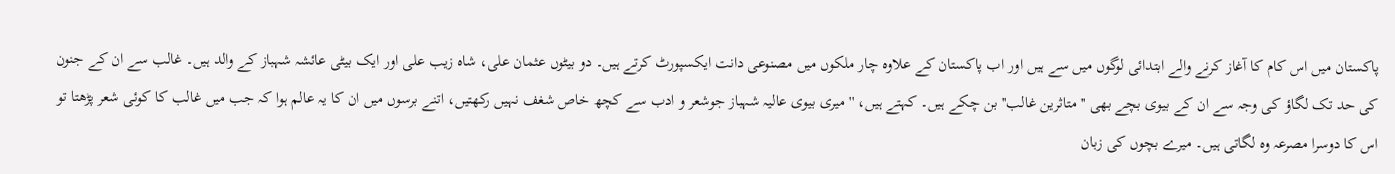پاکستان میں اس کام کا آغاز کرنے والے ابتدائی لوگوں میں سے ہیں اور اب پاکستان کے علاوہ چار ملکوں میں مصنوعی دانت ایکسپورٹ کرتے ہیں۔ دو بیٹوں عثمان علی، شاہ زیب علی اور ایک بیٹی عائشہ شہباز کے والد ہیں۔ غالب سے ان کے جنون کی حد تک لگاؤ کی وجہ سے ان کے بیوی بچے بھی ''متاثرین غالب'' بن چکے ہیں۔ کہتے ہیں، ''میری بیوی عالیہ شہباز جوشعر و ادب سے کچھ خاص شغف نہیں رکھتیں، اتنے برسوں میں ان کا یہ عالم ہوا کہ جب میں غالب کا کوئی شعر پڑھتا تو اس کا دوسرا مصرعہ وہ لگاتی ہیں۔ میرے بچوں کی زبان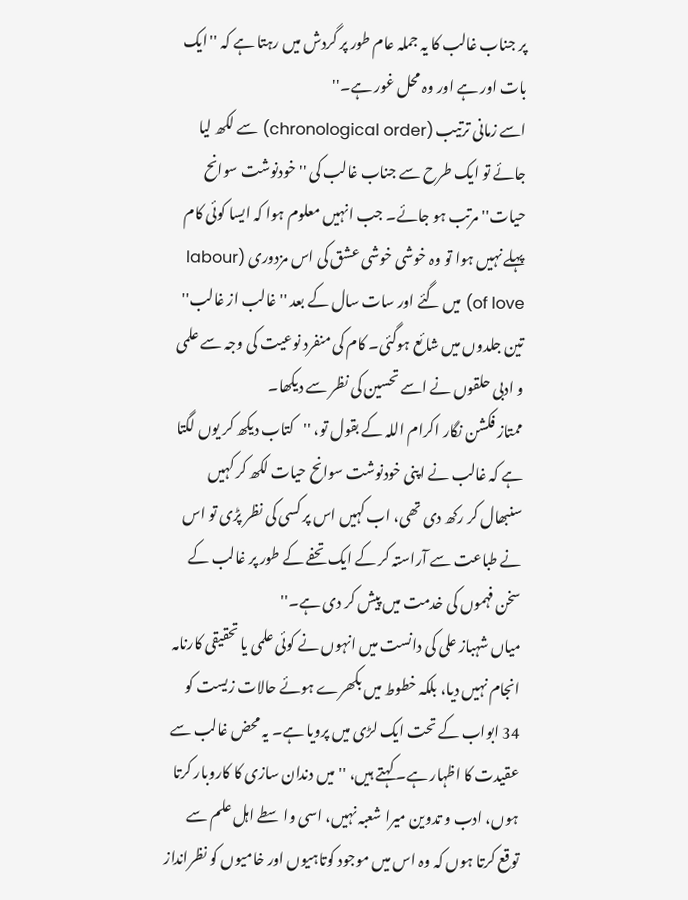پر جناب غالب کا یہ جملہ عام طور پر گردش میں رہتا ہے کہ ''ایک بات اور ہے اور وہ محل غور ہے۔''
اسے زمانی ترتیب (chronological order) سے لکھ لیا جائے تو ایک طرح سے جناب غالب کی ''خودنوشت سوانح حیات'' مرتب ہو جائے۔ جب انہیں معلوم ہوا کہ ایسا کوئی کام پہلے نہیں ہوا تو وہ خوشی خوشی عشق کی اس مزدوری (labour of love) میں گئے اور سات سال کے بعد ''غالب از غالب'' تین جلدوں میں شائع ہوگئی۔ کام کی منفرد نوعیت کی وجہ سے علمی و ادبی حلقوں نے اسے تحسین کی نظر سے دیکھا۔
ممتاز فکشن نگار اکرام اللہ کے بقول تو، ''کتاب دیکھ کر یوں لگتا ہے کہ غالب نے اپنی خودنوشت سوانح حیات لکھ کر کہیں سنبھال کر رکھ دی تھی، اب کہیں اس پر کسی کی نظر پڑی تو اس نے طباعت سے آراستہ کر کے ایک تحفے کے طور پر غالب کے سخن فہموں کی خدمت میں پیش کر دی ہے۔''
میاں شہباز علی کی دانست میں انہوں نے کوئی علمی یا تحقیقی کارنامہ انجام نہیں دیا، بلکہ خطوط میں بکھرے ہوئے حالات زیست کو 34 ابواب کے تحت ایک لڑی میں پرویا ہے۔ یہ محض غالب سے عقیدت کا اظہار ہے۔ کہتے ہیں، ''میں دندان سازی کا کاروبار کرتا ہوں، ادب و تدوین میرا شعبہ نہیں، اسی واسطے اہل علم سے توقع کرتا ہوں کہ وہ اس میں موجود کوتاہیوں اور خامیوں کو نظرانداز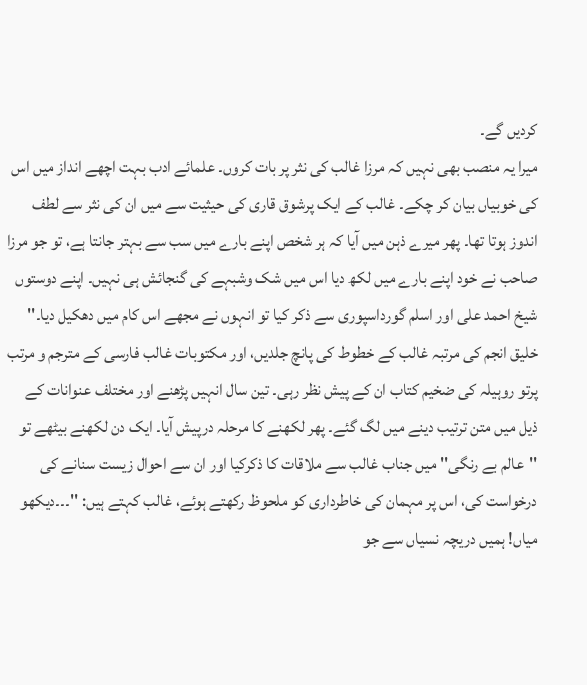کردیں گے۔
میرا یہ منصب بھی نہیں کہ مرزا غالب کی نثر پر بات کروں۔ علمائے ادب بہت اچھے انداز میں اس کی خوبیاں بیان کر چکے۔ غالب کے ایک پرشوق قاری کی حیثیت سے میں ان کی نثر سے لطف اندوز ہوتا تھا۔ پھر میرے ذہن میں آیا کہ ہر شخص اپنے بارے میں سب سے بہتر جانتا ہے، تو جو مرزا صاحب نے خود اپنے بارے میں لکھ دیا اس میں شک وشبہے کی گنجائش ہی نہیں۔ اپنے دوستوں شیخ احمد علی اور اسلم گورداسپوری سے ذکر کیا تو انہوں نے مجھے اس کام میں دھکیل دیا۔''
خلیق انجم کی مرتبہ غالب کے خطوط کی پانچ جلدیں، اور مکتوبات غالب فارسی کے مترجم و مرتب پرتو روہیلہ کی ضخیم کتاب ان کے پیش نظر رہی۔ تین سال انہیں پڑھنے اور مختلف عنوانات کے ذیل میں متن ترتیب دینے میں لگ گئے۔ پھر لکھنے کا مرحلہ درپیش آیا۔ ایک دن لکھنے بیٹھے تو ''عالم بے رنگی'' میں جناب غالب سے ملاقات کا ذکرکیا اور ان سے احوال زیست سنانے کی درخواست کی، اس پر مہمان کی خاطرداری کو ملحوظ رکھتے ہوئے، غالب کہتے ہیں: ''۔۔۔دیکھو میاں! ہمیں دریچہ نسیاں سے جو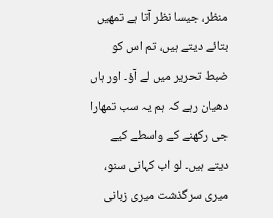منظر، جیسا نظر آتا ہے تمھیں بتائے دیتے ہیں، تم اس کو ضبط تحریر میں لے آؤ۔ اور ہاں دھیان رہے کہ ہم یہ سب تمھارا جی رکھنے کے واسطے کیے دیتے ہیں۔ لو اب کہانی سنو، میری سرگذشت میری زبانی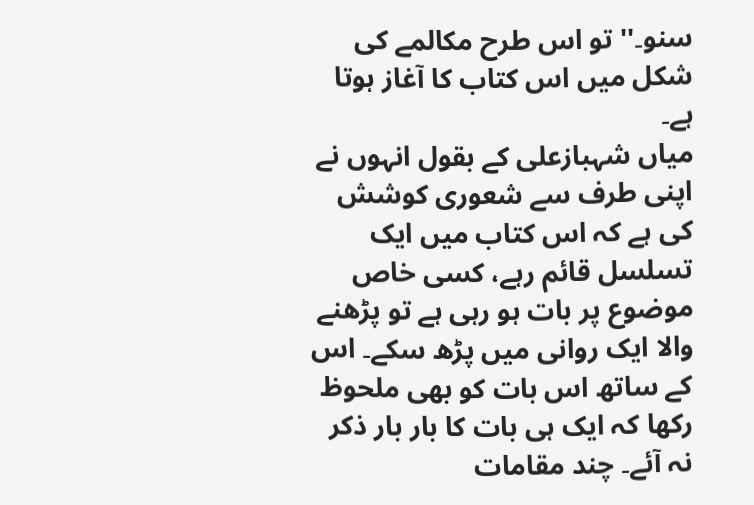سنو۔'' تو اس طرح مکالمے کی شکل میں اس کتاب کا آغاز ہوتا ہے۔
میاں شہبازعلی کے بقول انہوں نے اپنی طرف سے شعوری کوشش کی ہے کہ اس کتاب میں ایک تسلسل قائم رہے، کسی خاص موضوع پر بات ہو رہی ہے تو پڑھنے والا ایک روانی میں پڑھ سکے۔ اس کے ساتھ اس بات کو بھی ملحوظ رکھا کہ ایک ہی بات کا بار بار ذکر نہ آئے۔ چند مقامات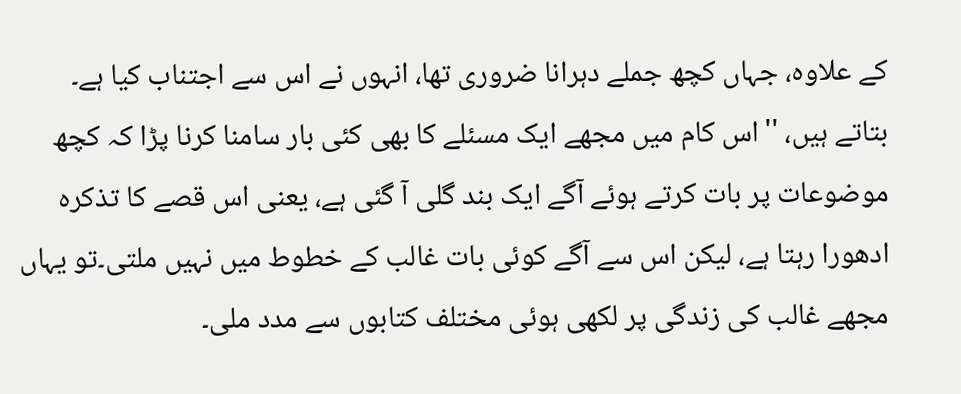کے علاوہ، جہاں کچھ جملے دہرانا ضروری تھا، انہوں نے اس سے اجتناب کیا ہے۔
بتاتے ہیں، ''اس کام میں مجھے ایک مسئلے کا بھی کئی بار سامنا کرنا پڑا کہ کچھ موضوعات پر بات کرتے ہوئے آگے ایک بند گلی آ گئی ہے، یعنی اس قصے کا تذکرہ ادھورا رہتا ہے، لیکن اس سے آگے کوئی بات غالب کے خطوط میں نہیں ملتی۔تو یہاں مجھے غالب کی زندگی پر لکھی ہوئی مختلف کتابوں سے مدد ملی۔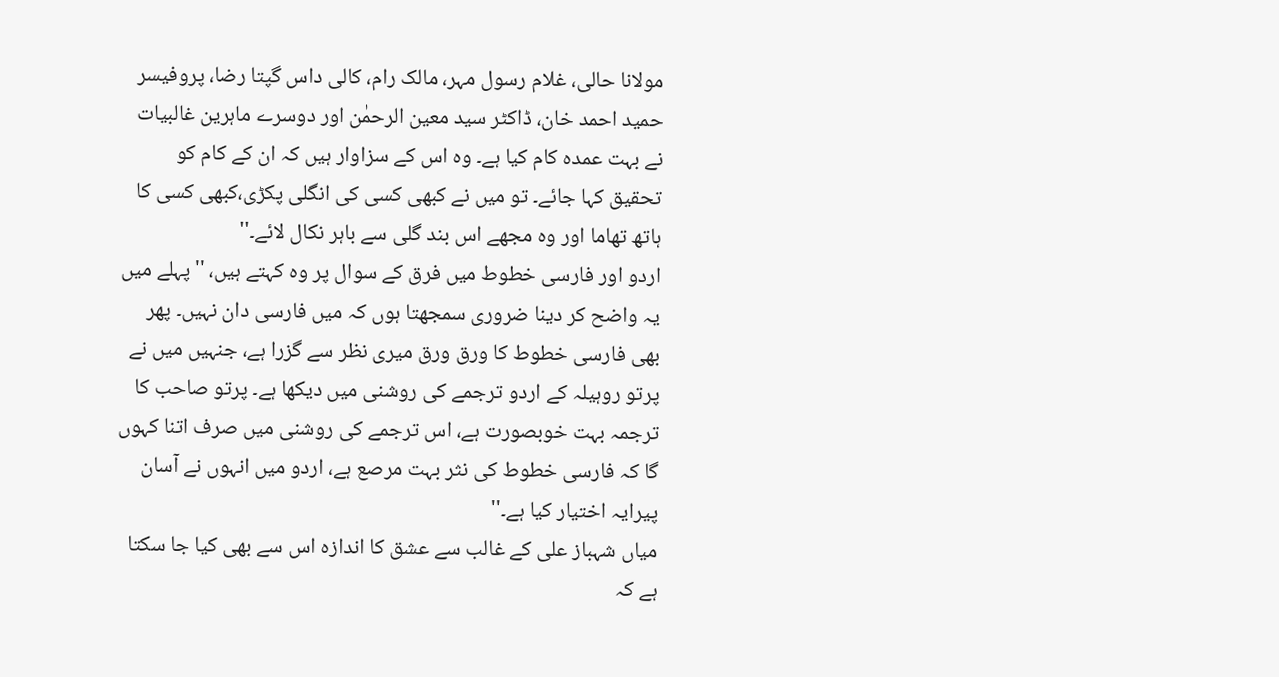مولانا حالی، غلام رسول مہر، مالک رام، کالی داس گپتا رضا، پروفیسر حمید احمد خان، ڈاکٹر سید معین الرحمٰن اور دوسرے ماہرین غالبیات نے بہت عمدہ کام کیا ہے۔ وہ اس کے سزاوار ہیں کہ ان کے کام کو تحقیق کہا جائے۔ تو میں نے کبھی کسی کی انگلی پکڑی،کبھی کسی کا ہاتھ تھاما اور وہ مجھے اس بند گلی سے باہر نکال لائے۔''
اردو اور فارسی خطوط میں فرق کے سوال پر وہ کہتے ہیں، ''پہلے میں یہ واضح کر دینا ضروری سمجھتا ہوں کہ میں فارسی دان نہیں۔ پھر بھی فارسی خطوط کا ورق ورق میری نظر سے گزرا ہے، جنہیں میں نے پرتو روہیلہ کے اردو ترجمے کی روشنی میں دیکھا ہے۔ پرتو صاحب کا ترجمہ بہت خوبصورت ہے، اس ترجمے کی روشنی میں صرف اتنا کہوں گا کہ فارسی خطوط کی نثر بہت مرصع ہے، اردو میں انہوں نے آسان پیرایہ اختیار کیا ہے۔''
میاں شہباز علی کے غالب سے عشق کا اندازہ اس سے بھی کیا جا سکتا ہے کہ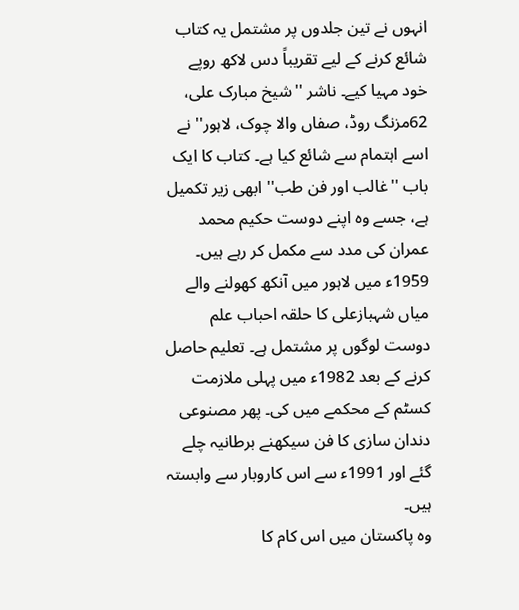انہوں نے تین جلدوں پر مشتمل یہ کتاب شائع کرنے کے لیے تقریباً دس لاکھ روپے خود مہیا کیے۔ ناشر ''شیخ مبارک علی، 62مزنگ روڈ، صفاں والا چوک، لاہور'' نے اسے اہتمام سے شائع کیا ہے۔ کتاب کا ایک باب ''غالب اور فن طب'' ابھی زیر تکمیل ہے، جسے وہ اپنے دوست حکیم محمد عمران کی مدد سے مکمل کر رہے ہیں۔
1959ء میں لاہور میں آنکھ کھولنے والے میاں شہبازعلی کا حلقہ احباب علم دوست لوگوں پر مشتمل ہے۔ تعلیم حاصل کرنے کے بعد 1982ء میں پہلی ملازمت کسٹم کے محکمے میں کی۔ پھر مصنوعی دندان سازی کا فن سیکھنے برطانیہ چلے گئے اور 1991ء سے اس کاروبار سے وابستہ ہیں۔
وہ پاکستان میں اس کام کا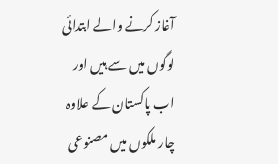آغاز کرنے والے ابتدائی لوگوں میں سے ہیں اور اب پاکستان کے علاوہ چار ملکوں میں مصنوعی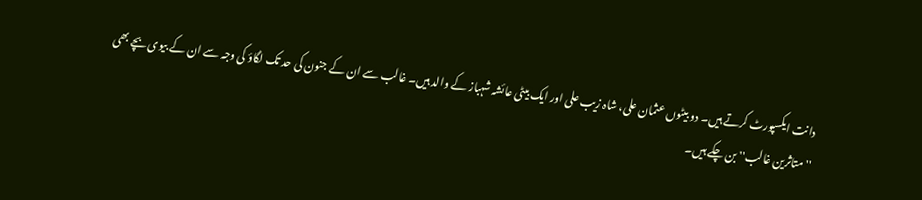دانت ایکسپورٹ کرتے ہیں۔ دو بیٹوں عثمان علی، شاہ زیب علی اور ایک بیٹی عائشہ شہباز کے والد ہیں۔ غالب سے ان کے جنون کی حد تک لگاؤ کی وجہ سے ان کے بیوی بچے بھی ''متاثرین غالب'' بن چکے ہیں۔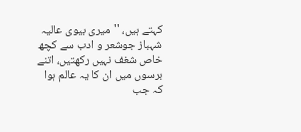کہتے ہیں، ''میری بیوی عالیہ شہباز جوشعر و ادب سے کچھ خاص شغف نہیں رکھتیں، اتنے برسوں میں ان کا یہ عالم ہوا کہ جب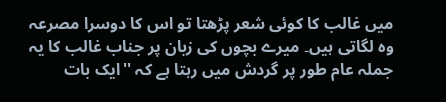میں غالب کا کوئی شعر پڑھتا تو اس کا دوسرا مصرعہ وہ لگاتی ہیں۔ میرے بچوں کی زبان پر جناب غالب کا یہ جملہ عام طور پر گردش میں رہتا ہے کہ ''ایک بات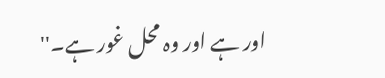اور ہے اور وہ محل غور ہے۔''